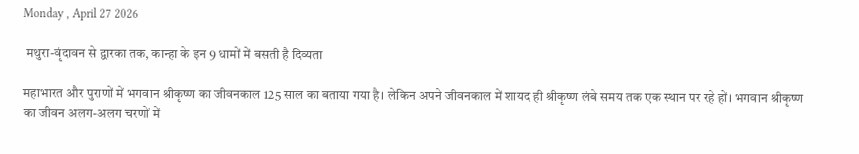Monday , April 27 2026

 मथुरा-वृंदावन से द्वारका तक, कान्हा के इन 9 धामों में बसती है दिव्यता

महाभारत और पुराणों में भगवान श्रीकृष्ण का जीवनकाल 125 साल का बताया गया है। लेकिन अपने जीवनकाल में शायद ही श्रीकृष्ण लंबे समय तक एक स्थान पर रहे हों। भगवान श्रीकृष्ण का जीवन अलग-अलग चरणों में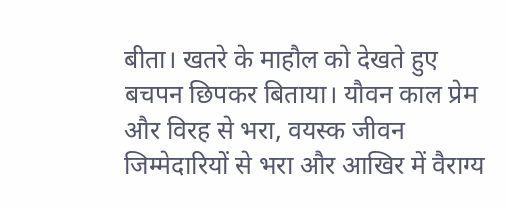बीता। खतरे के माहौल को देखते हुए बचपन छिपकर बिताया। यौवन काल प्रेम और विरह से भरा, वयस्क जीवन जिम्मेदारियों से भरा और आखिर में वैराग्य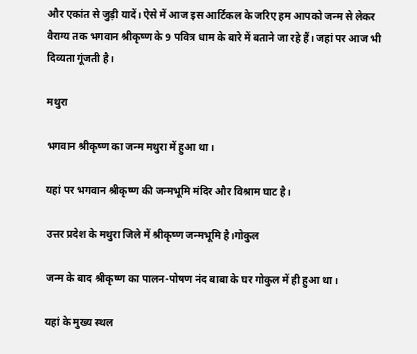और एकांत से जुड़ी यादें। ऐसे में आज इस आर्टिकल के जरिए हम आपको जन्म से लेकर वैराग्य तक भगवान श्रीकृष्ण के 9 पवित्र धाम के बारे में बताने जा रहे हैं। जहां पर आज भी दिव्यता गूंजती है।

मथुरा

भगवान श्रीकृष्ण का जन्म मथुरा में हुआ था।

यहां पर भगवान श्रीकृष्ण की जन्मभूमि मंदिर और विश्राम घाट है।

उत्तर प्रदेश के मथुरा जिले में श्रीकृष्ण जन्मभूमि है।गोकुल

जन्म के बाद श्रीकृष्ण का पालन-पोषण नंद बाबा के घर गोकुल में ही हुआ था।

यहां के मुख्य स्थल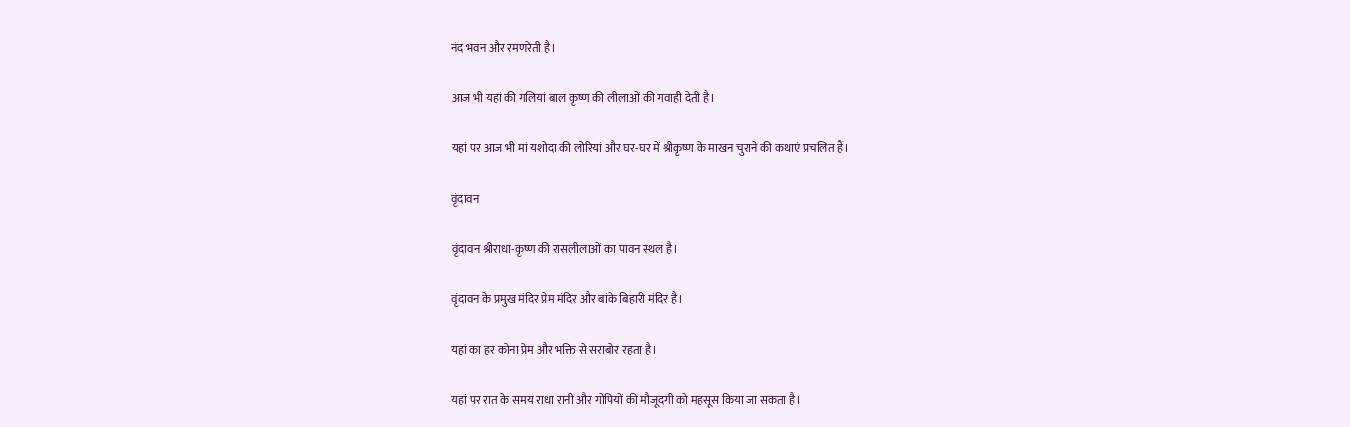नंद भवन और रमणरेती है।

आज भी यहां की गलियां बाल कृष्ण की लीलाओं की गवाही देती है।

यहां पर आज भी मां यशोदा की लोरियां और घर-घर में श्रीकृष्ण के माखन चुराने की कथाएं प्रचलित हैं।

वृंदावन

वृंदावन श्रीराधा-कृष्ण की रासलीलाओं का पावन स्थल है।

वृंदावन के प्रमुख मंदिर प्रेम मंदिर और बांके बिहारी मंदिर है।

यहां का हर कोना प्रेम और भक्ति से सराबोर रहता है।

यहां पर रात के समय राधा रानी और गोपियों की मौजूदगी को महसूस किया जा सकता है।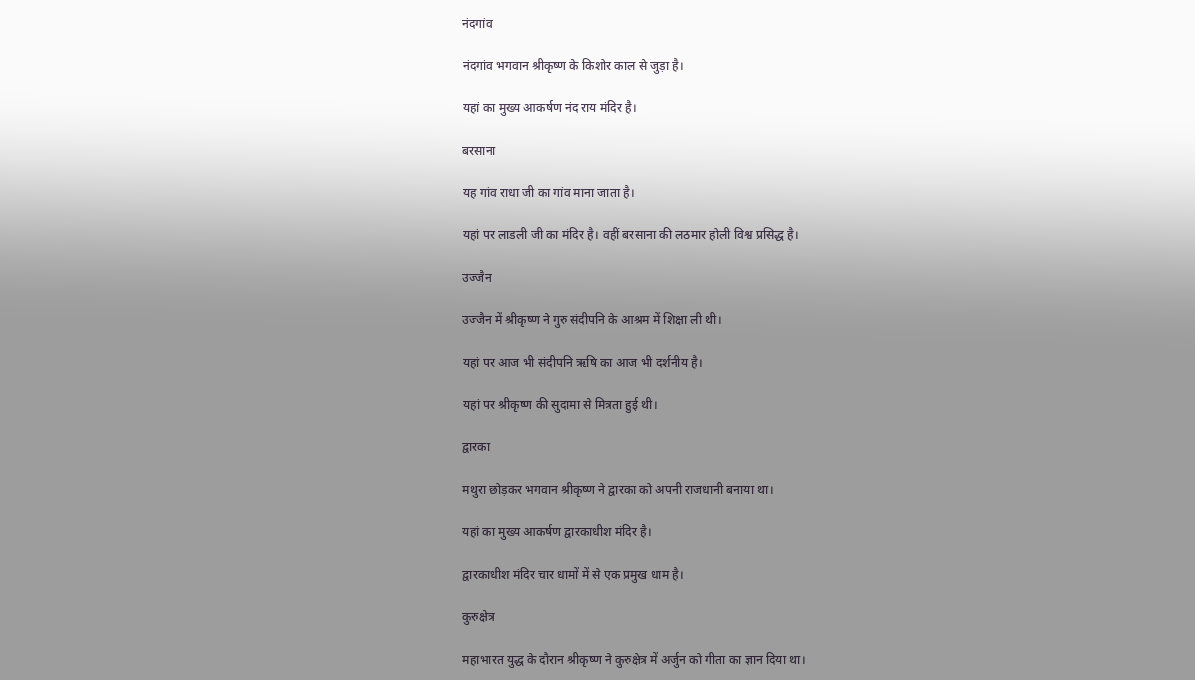नंदगांव

नंदगांव भगवान श्रीकृष्ण के किशोर काल से जुड़ा है।

यहां का मुख्य आकर्षण नंद राय मंदिर है।

बरसाना

यह गांव राधा जी का गांव माना जाता है।

यहां पर लाडली जी का मंदिर है। वहीं बरसाना की लठमार होली विश्व प्रसिद्ध है।

उज्जैन

उज्जैन में श्रीकृष्ण ने गुरु संदीपनि के आश्रम में शिक्षा ली थी।

यहां पर आज भी संदीपनि ऋषि का आज भी दर्शनीय है।

यहां पर श्रीकृष्ण की सुदामा से मित्रता हुई थी।

द्वारका

मथुरा छोड़कर भगवान श्रीकृष्ण ने द्वारका को अपनी राजधानी बनाया था।

यहां का मुख्य आकर्षण द्वारकाधीश मंदिर है।

द्वारकाधीश मंदिर चार धामों में से एक प्रमुख धाम है।

कुरुक्षेत्र

महाभारत युद्ध के दौरान श्रीकृष्ण ने कुरुक्षेत्र में अर्जुन को गीता का ज्ञान दिया था।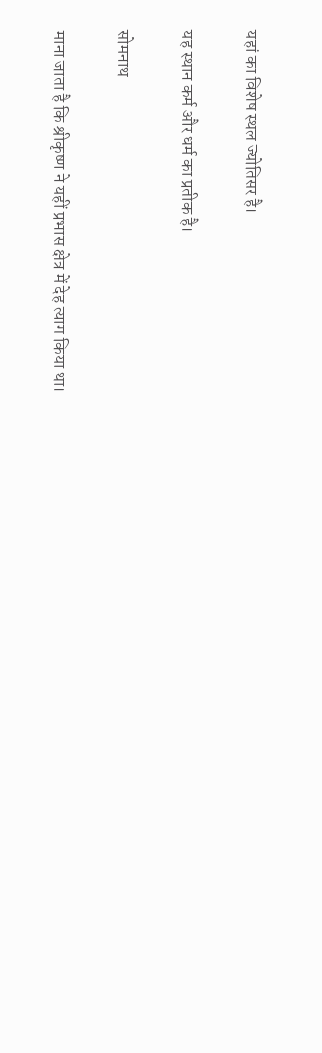यहां का विशेष स्थल ज्योतिसर है।

यह स्थान कर्म और धर्म का प्रतीक है।

सोमनाथ

माना जाता है कि श्रीकृष्ण ने यहीं प्रभास क्षेत्र में देह त्याग किया था।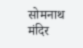सोमनाथ मंदिर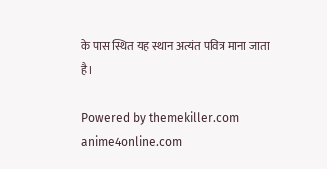के पास स्थित यह स्थान अत्यंत पवित्र माना जाता है।

Powered by themekiller.com anime4online.com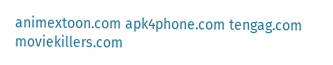animextoon.com apk4phone.com tengag.com moviekillers.com